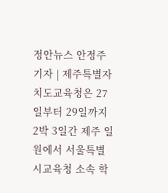정안뉴스 안정주 기자 | 제주특별자치도교육청은 27일부터 29일까지 2박 3일간 제주 일원에서 서울특별시교육청 소속 학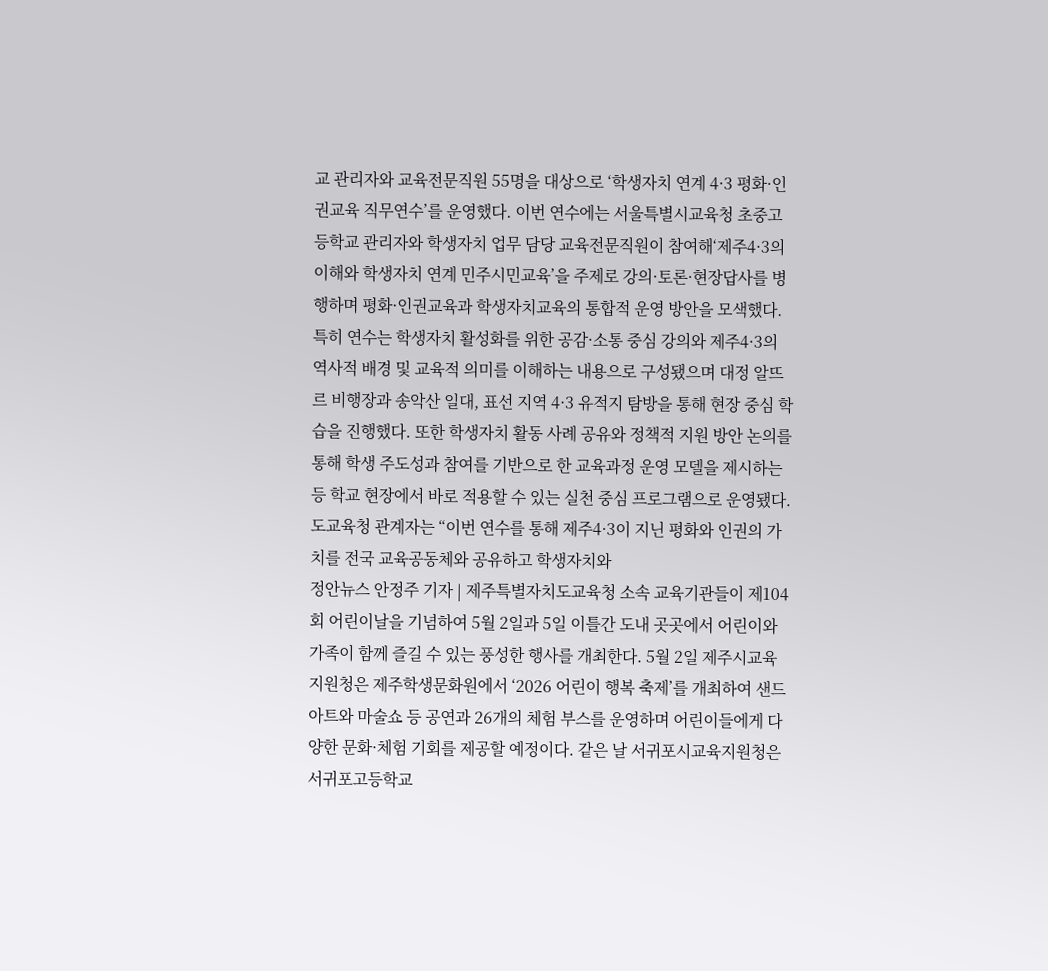교 관리자와 교육전문직원 55명을 대상으로 ‘학생자치 연계 4·3 평화·인권교육 직무연수’를 운영했다. 이번 연수에는 서울특별시교육청 초중고등학교 관리자와 학생자치 업무 담당 교육전문직원이 참여해‘제주4·3의 이해와 학생자치 연계 민주시민교육’을 주제로 강의·토론·현장답사를 병행하며 평화·인권교육과 학생자치교육의 통합적 운영 방안을 모색했다. 특히 연수는 학생자치 활성화를 위한 공감·소통 중심 강의와 제주4·3의 역사적 배경 및 교육적 의미를 이해하는 내용으로 구성됐으며 대정 알뜨르 비행장과 송악산 일대, 표선 지역 4·3 유적지 탐방을 통해 현장 중심 학습을 진행했다. 또한 학생자치 활동 사례 공유와 정책적 지원 방안 논의를 통해 학생 주도성과 참여를 기반으로 한 교육과정 운영 모델을 제시하는 등 학교 현장에서 바로 적용할 수 있는 실천 중심 프로그램으로 운영됐다. 도교육청 관계자는 “이번 연수를 통해 제주4·3이 지닌 평화와 인권의 가치를 전국 교육공동체와 공유하고 학생자치와
정안뉴스 안정주 기자 | 제주특별자치도교육청 소속 교육기관들이 제104회 어린이날을 기념하여 5월 2일과 5일 이틀간 도내 곳곳에서 어린이와 가족이 함께 즐길 수 있는 풍성한 행사를 개최한다. 5월 2일 제주시교육지원청은 제주학생문화원에서 ‘2026 어린이 행복 축제’를 개최하여 샌드아트와 마술쇼 등 공연과 26개의 체험 부스를 운영하며 어린이들에게 다양한 문화·체험 기회를 제공할 예정이다. 같은 날 서귀포시교육지원청은 서귀포고등학교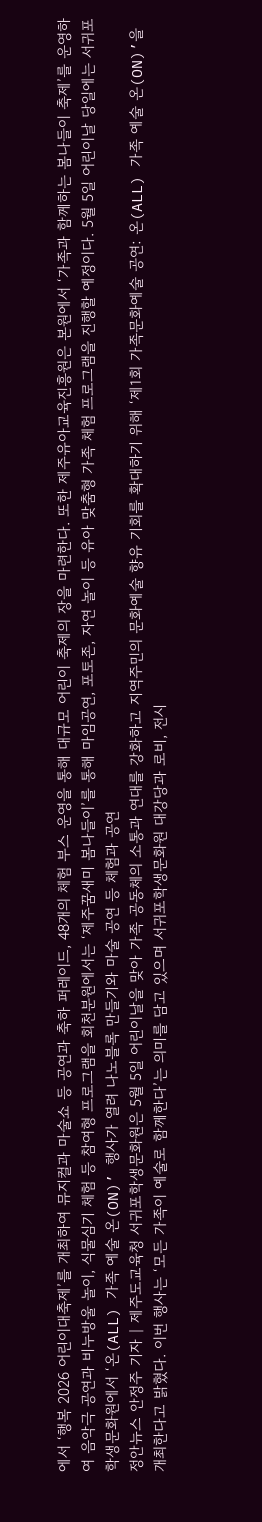에서 ‘행복 2026 어린이대축제’를 개최하여 뮤지컬과 마술쇼 등 공연과 축하 퍼레이드, 48개의 체험 부스 운영을 통해 대규모 어린이 축제의 장을 마련한다. 또한 제주유아교육진흥원은 본원에서 ‘가족과 함께하는 봄나들이 축제’를 운영하여 음악극 공연과 비누방울 놀이, 식물심기 체험 등 참여형 프로그램을 회천분원에서는 ‘제주꿈새미 봄나들이’를 통해 마임공연, 포토존, 자연 놀이 등 유아 맞춤형 가족 체험 프로그램을 진행할 예정이다. 5월 5일 어린이날 당일에는 서귀포학생문화원에서 ‘온(ALL) 가족 예술 온(ON)’ 행사가 열려 나노블록 만들기와 마술 공연 등 체험과 공연
정안뉴스 안정주 기자 | 제주도교육청 서귀포학생문화원은 5월 5일 어린이날을 맞아 가족 공동체의 소통과 연대를 강화하고 지역주민의 문화예술 향유 기회를 확대하기 위해 ‘제1회 가족문화예술 공연: 온(ALL) 가족 예술 온(ON)’을 개최한다고 밝혔다. 이번 행사는 ‘모든 가족이 예술로 함께한다’는 의미를 담고 있으며 서귀포학생문화원 대강당과 로비, 전시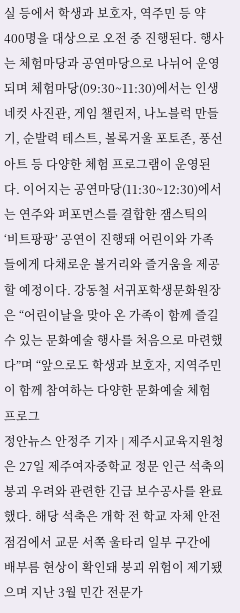실 등에서 학생과 보호자, 역주민 등 약 400명을 대상으로 오전 중 진행된다. 행사는 체험마당과 공연마당으로 나뉘어 운영되며 체험마당(09:30~11:30)에서는 인생네컷 사진관, 게임 챌린저, 나노블럭 만들기, 순발력 테스트, 볼록거울 포토존, 풍선아트 등 다양한 체험 프로그램이 운영된다. 이어지는 공연마당(11:30~12:30)에서는 연주와 퍼포먼스를 결합한 잼스틱의 ‘비트팡팡’ 공연이 진행돼 어린이와 가족들에게 다채로운 볼거리와 즐거움을 제공할 예정이다. 강동철 서귀포학생문화원장은 “어린이날을 맞아 온 가족이 함께 즐길 수 있는 문화예술 행사를 처음으로 마련했다”며 “앞으로도 학생과 보호자, 지역주민이 함께 참여하는 다양한 문화예술 체험 프로그
정안뉴스 안정주 기자 | 제주시교육지원청은 27일 제주여자중학교 정문 인근 석축의 붕괴 우려와 관련한 긴급 보수공사를 완료했다. 해당 석축은 개학 전 학교 자체 안전점검에서 교문 서쪽 울타리 일부 구간에 배부름 현상이 확인돼 붕괴 위험이 제기됐으며 지난 3월 민간 전문가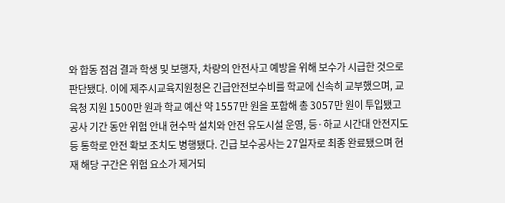와 합동 점검 결과 학생 및 보행자, 차량의 안전사고 예방을 위해 보수가 시급한 것으로 판단됐다. 이에 제주시교육지원청은 긴급안전보수비를 학교에 신속히 교부했으며, 교육청 지원 1500만 원과 학교 예산 약 1557만 원을 포함해 총 3057만 원이 투입됐고 공사 기간 동안 위험 안내 현수막 설치와 안전 유도시설 운영, 등·하교 시간대 안전지도 등 통학로 안전 확보 조치도 병행됐다. 긴급 보수공사는 27일자로 최종 완료됐으며 현재 해당 구간은 위험 요소가 제거되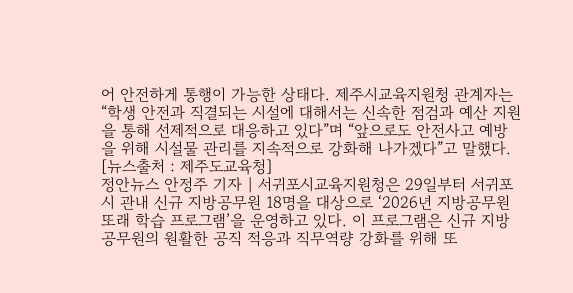어 안전하게 통행이 가능한 상태다. 제주시교육지원청 관계자는 “학생 안전과 직결되는 시설에 대해서는 신속한 점검과 예산 지원을 통해 선제적으로 대응하고 있다”며 “앞으로도 안전사고 예방을 위해 시설물 관리를 지속적으로 강화해 나가겠다”고 말했다. [뉴스출처 : 제주도교육청]
정안뉴스 안정주 기자 | 서귀포시교육지원청은 29일부터 서귀포시 관내 신규 지방공무원 18명을 대상으로 ‘2026년 지방공무원 또래 학습 프로그램’을 운영하고 있다. 이 프로그램은 신규 지방공무원의 원활한 공직 적응과 직무역량 강화를 위해 또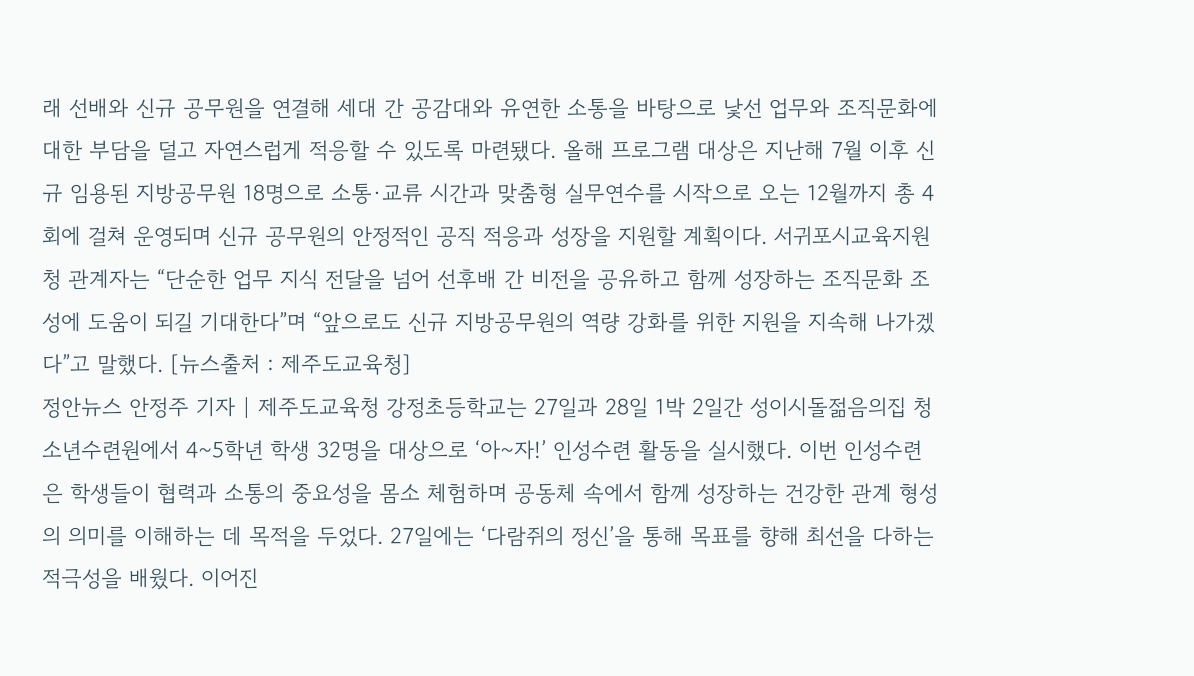래 선배와 신규 공무원을 연결해 세대 간 공감대와 유연한 소통을 바탕으로 낯선 업무와 조직문화에 대한 부담을 덜고 자연스럽게 적응할 수 있도록 마련됐다. 올해 프로그램 대상은 지난해 7월 이후 신규 임용된 지방공무원 18명으로 소통·교류 시간과 맞춤형 실무연수를 시작으로 오는 12월까지 총 4회에 걸쳐 운영되며 신규 공무원의 안정적인 공직 적응과 성장을 지원할 계획이다. 서귀포시교육지원청 관계자는 “단순한 업무 지식 전달을 넘어 선후배 간 비전을 공유하고 함께 성장하는 조직문화 조성에 도움이 되길 기대한다”며 “앞으로도 신규 지방공무원의 역량 강화를 위한 지원을 지속해 나가겠다”고 말했다. [뉴스출처 : 제주도교육청]
정안뉴스 안정주 기자 | 제주도교육청 강정초등학교는 27일과 28일 1박 2일간 성이시돌젊음의집 청소년수련원에서 4~5학년 학생 32명을 대상으로 ‘아~자!’ 인성수련 활동을 실시했다. 이번 인성수련은 학생들이 협력과 소통의 중요성을 몸소 체험하며 공동체 속에서 함께 성장하는 건강한 관계 형성의 의미를 이해하는 데 목적을 두었다. 27일에는 ‘다람쥐의 정신’을 통해 목표를 향해 최선을 다하는 적극성을 배웠다. 이어진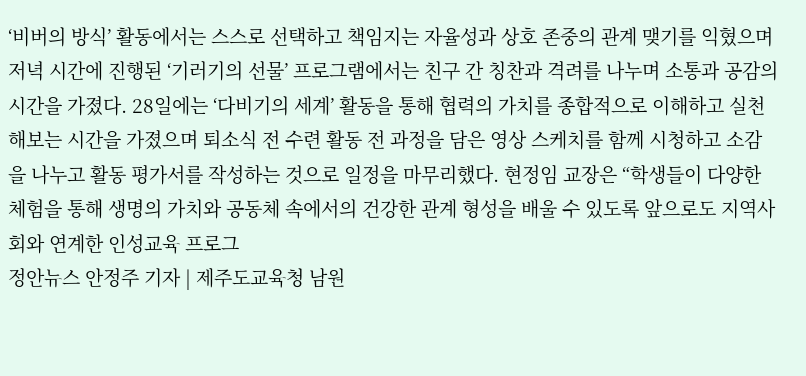‘비버의 방식’ 활동에서는 스스로 선택하고 책임지는 자율성과 상호 존중의 관계 맺기를 익혔으며 저녁 시간에 진행된 ‘기러기의 선물’ 프로그램에서는 친구 간 칭찬과 격려를 나누며 소통과 공감의 시간을 가졌다. 28일에는 ‘다비기의 세계’ 활동을 통해 협력의 가치를 종합적으로 이해하고 실천해보는 시간을 가졌으며 퇴소식 전 수련 활동 전 과정을 담은 영상 스케치를 함께 시청하고 소감을 나누고 활동 평가서를 작성하는 것으로 일정을 마무리했다. 현정임 교장은 “학생들이 다양한 체험을 통해 생명의 가치와 공동체 속에서의 건강한 관계 형성을 배울 수 있도록 앞으로도 지역사회와 연계한 인성교육 프로그
정안뉴스 안정주 기자 | 제주도교육청 남원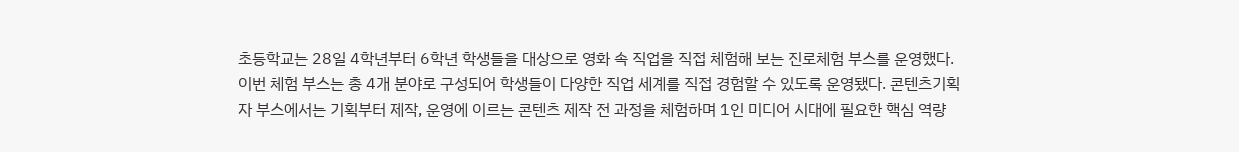초등학교는 28일 4학년부터 6학년 학생들을 대상으로 영화 속 직업을 직접 체험해 보는 진로체험 부스를 운영했다. 이번 체험 부스는 총 4개 분야로 구성되어 학생들이 다양한 직업 세계를 직접 경험할 수 있도록 운영됐다. 콘텐츠기획자 부스에서는 기획부터 제작, 운영에 이르는 콘텐츠 제작 전 과정을 체험하며 1인 미디어 시대에 필요한 핵심 역량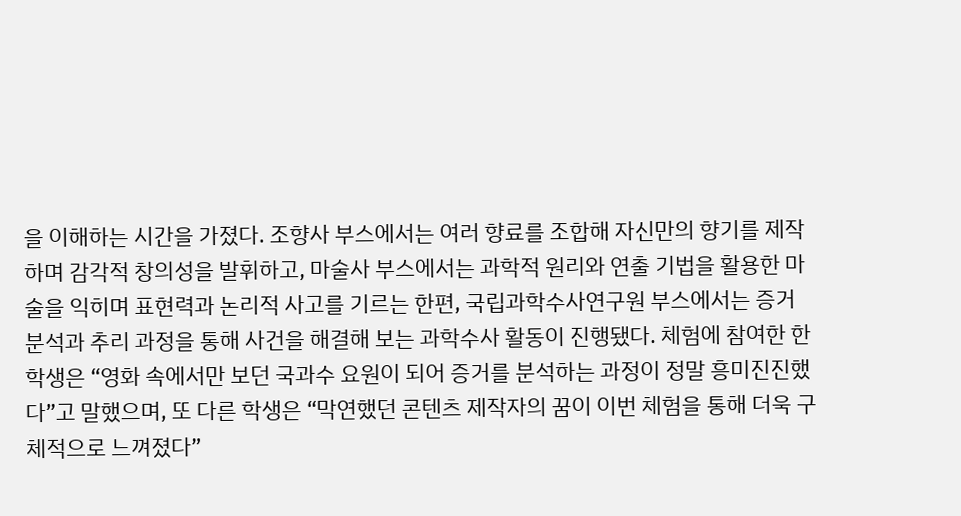을 이해하는 시간을 가졌다. 조향사 부스에서는 여러 향료를 조합해 자신만의 향기를 제작하며 감각적 창의성을 발휘하고, 마술사 부스에서는 과학적 원리와 연출 기법을 활용한 마술을 익히며 표현력과 논리적 사고를 기르는 한편, 국립과학수사연구원 부스에서는 증거 분석과 추리 과정을 통해 사건을 해결해 보는 과학수사 활동이 진행됐다. 체험에 참여한 한 학생은 “영화 속에서만 보던 국과수 요원이 되어 증거를 분석하는 과정이 정말 흥미진진했다”고 말했으며, 또 다른 학생은 “막연했던 콘텐츠 제작자의 꿈이 이번 체험을 통해 더욱 구체적으로 느껴졌다”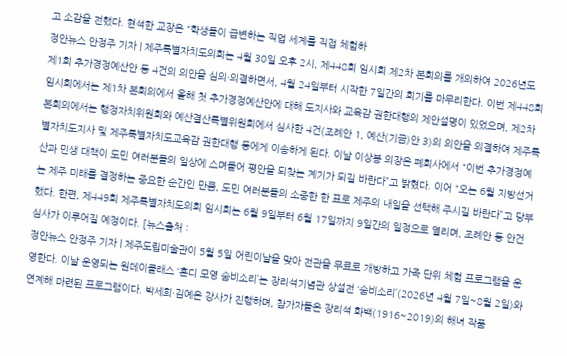고 소감을 전했다. 현석한 교장은 “학생들이 급변하는 직업 세계를 직접 체험하
정안뉴스 안정주 기자 | 제주특별자치도의회는 4월 30일 오후 2시, 제448회 임시회 제2차 본회의를 개의하여 2026년도 제1회 추가경정예산안 등 4건의 의안을 심의·의결하면서, 4월 24일부터 시작한 7일간의 회기를 마무리한다. 이번 제448회 임시회에서는 제1차 본회의에서 올해 첫 추가경정예산안에 대해 도지사와 교육감 권한대행의 제안설명이 있었으며, 제2차 본회의에서는 행정자치위원회와 예산결산특별위원회에서 심사한 4건(조례안 1, 예산(기금)안 3)의 의안을 의결하여 제주특별자치도지사 및 제주특별자치도교육감 권한대행 등에게 이송하게 된다. 이날 이상봉 의장은 폐회사에서 “이번 추가경정예산과 민생 대책이 도민 여러분들의 일상에 스며들어 평안을 되찾는 계기가 되길 바란다”고 밝혔다. 이어 “오는 6월 지방선거는 제주 미래를 결정하는 중요한 순간인 만큼, 도민 여러분들의 소중한 한 표로 제주의 내일을 선택해 주시길 바란다”고 당부했다. 한편, 제449회 제주특별자치도의회 임시회는 6월 9일부터 6월 17일까지 9일간의 일정으로 열리며, 조례안 등 안건 심사가 이루어질 예정이다. [뉴스출처 :
정안뉴스 안정주 기자 | 제주도립미술관이 5월 5일 어린이날을 맞아 전관을 무료로 개방하고 가족 단위 체험 프로그램을 운영한다. 이날 운영되는 원데이클래스 ‘혼디 모영 숨비소리’는 장리석기념관 상설전 ‘숨비소리’(2026년 4월 7일~8월 2일)와 연계해 마련된 프로그램이다. 박세희·김예은 강사가 진행하며, 참가자들은 장리석 화백(1916~2019)의 해녀 작품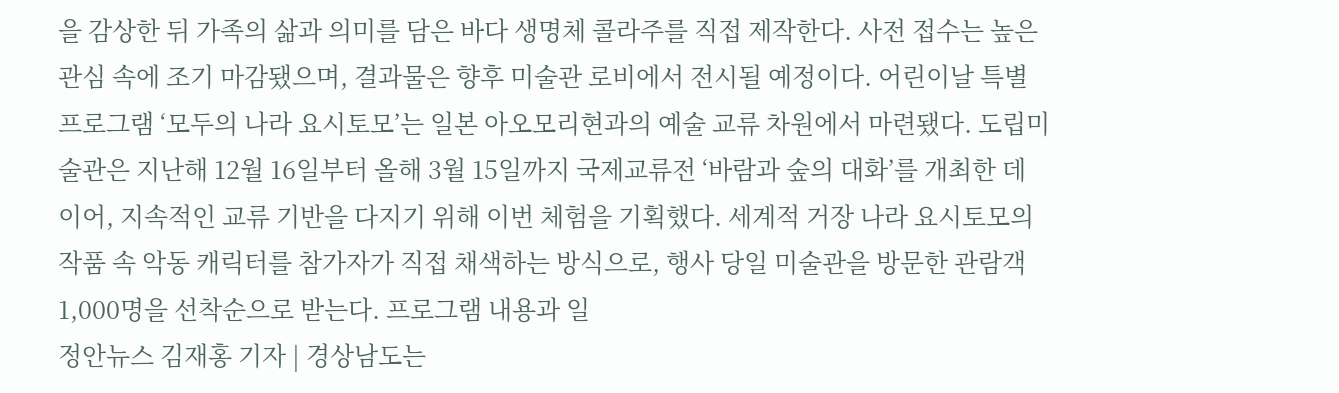을 감상한 뒤 가족의 삶과 의미를 담은 바다 생명체 콜라주를 직접 제작한다. 사전 접수는 높은 관심 속에 조기 마감됐으며, 결과물은 향후 미술관 로비에서 전시될 예정이다. 어린이날 특별 프로그램 ‘모두의 나라 요시토모’는 일본 아오모리현과의 예술 교류 차원에서 마련됐다. 도립미술관은 지난해 12월 16일부터 올해 3월 15일까지 국제교류전 ‘바람과 숲의 대화’를 개최한 데 이어, 지속적인 교류 기반을 다지기 위해 이번 체험을 기획했다. 세계적 거장 나라 요시토모의 작품 속 악동 캐릭터를 참가자가 직접 채색하는 방식으로, 행사 당일 미술관을 방문한 관람객 1,000명을 선착순으로 받는다. 프로그램 내용과 일
정안뉴스 김재홍 기자 | 경상남도는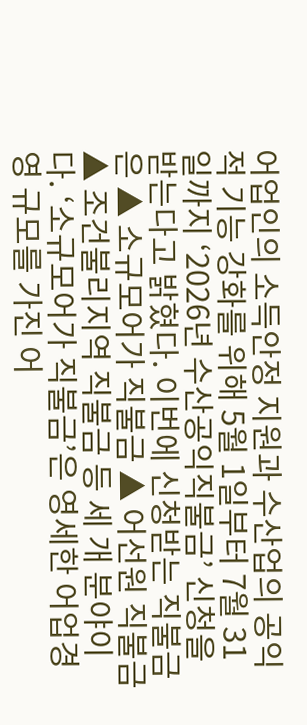어업인의 소득안정 지원과 수산업의 공익적 기능 강화를 위해 5월 1일부터 7월 31일까지 ‘2026년 수산공익직불금’ 신청을 받는다고 밝혔다. 이번에 신청받는 직불금은 ▲ 소규모어가 직불금 ▲ 어선원 직불금 ▲ 조건불리지역 직불금 등 세 개 분야이다. ‘소규모어가 직불금’은 영세한 어업경영 규모를 가진 어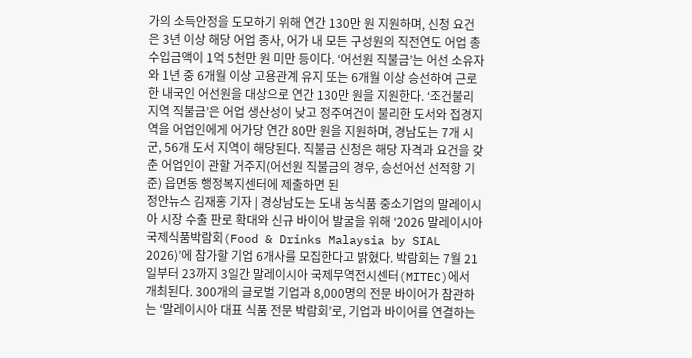가의 소득안정을 도모하기 위해 연간 130만 원 지원하며, 신청 요건은 3년 이상 해당 어업 종사, 어가 내 모든 구성원의 직전연도 어업 총수입금액이 1억 5천만 원 미만 등이다. ‘어선원 직불금’는 어선 소유자와 1년 중 6개월 이상 고용관계 유지 또는 6개월 이상 승선하여 근로한 내국인 어선원을 대상으로 연간 130만 원을 지원한다. ‘조건불리지역 직불금’은 어업 생산성이 낮고 정주여건이 불리한 도서와 접경지역을 어업인에게 어가당 연간 80만 원을 지원하며, 경남도는 7개 시군, 56개 도서 지역이 해당된다. 직불금 신청은 해당 자격과 요건을 갖춘 어업인이 관할 거주지(어선원 직불금의 경우, 승선어선 선적항 기준) 읍면동 행정복지센터에 제출하면 된
정안뉴스 김재홍 기자 | 경상남도는 도내 농식품 중소기업의 말레이시아 시장 수출 판로 확대와 신규 바이어 발굴을 위해 ‘2026 말레이시아 국제식품박람회(Food & Drinks Malaysia by SIAL 2026)’에 참가할 기업 6개사를 모집한다고 밝혔다. 박람회는 7월 21일부터 23까지 3일간 말레이시아 국제무역전시센터(MITEC)에서 개최된다. 300개의 글로벌 기업과 8,000명의 전문 바이어가 참관하는 ‘말레이시아 대표 식품 전문 박람회’로, 기업과 바이어를 연결하는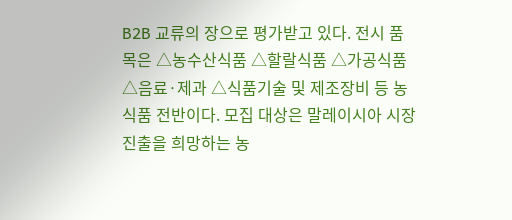B2B 교류의 장으로 평가받고 있다. 전시 품목은 △농수산식품 △할랄식품 △가공식품 △음료·제과 △식품기술 및 제조장비 등 농식품 전반이다. 모집 대상은 말레이시아 시장 진출을 희망하는 농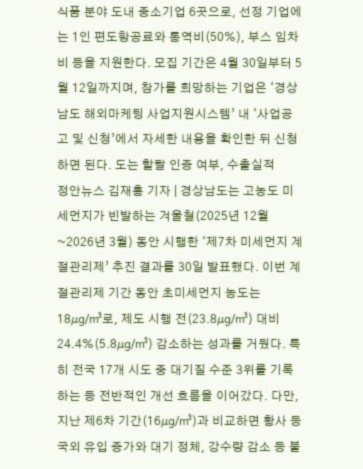식품 분야 도내 중소기업 6곳으로, 선정 기업에는 1인 편도항공료와 통역비(50%), 부스 임차비 등을 지원한다. 모집 기간은 4월 30일부터 5월 12일까지며, 참가를 희망하는 기업은 ‘경상남도 해외마케팅 사업지원시스템’ 내 ‘사업공고 및 신청’에서 자세한 내용을 확인한 뒤 신청하면 된다. 도는 할랄 인증 여부, 수출실적
정안뉴스 김재홍 기자 | 경상남도는 고농도 미세먼지가 빈발하는 겨울철(2025년 12월~2026년 3월) 동안 시행한 ‘제7차 미세먼지 계절관리제’ 추진 결과를 30일 발표했다. 이번 계절관리제 기간 동안 초미세먼지 농도는 18㎍/㎥로, 제도 시행 전(23.8㎍/㎥) 대비 24.4%(5.8㎍/㎥) 감소하는 성과를 거뒀다. 특히 전국 17개 시도 중 대기질 수준 3위를 기록하는 등 전반적인 개선 흐름을 이어갔다. 다만, 지난 제6차 기간(16㎍/㎥)과 비교하면 황사 등 국외 유입 증가와 대기 정체, 강수량 감소 등 불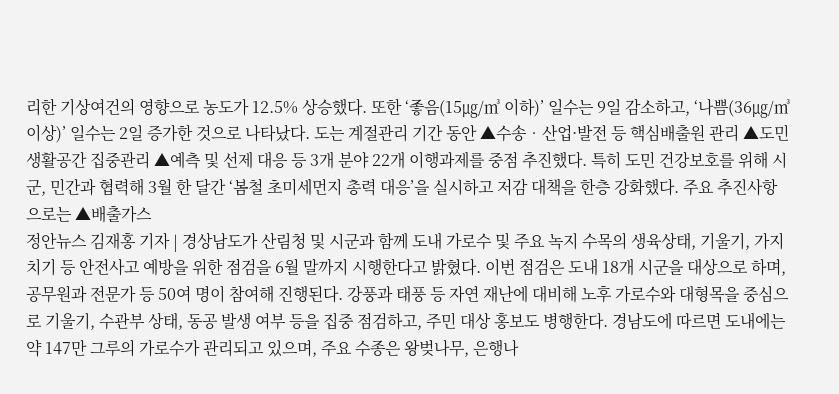리한 기상여건의 영향으로 농도가 12.5% 상승했다. 또한 ‘좋음(15㎍/㎥ 이하)’ 일수는 9일 감소하고, ‘나쁨(36㎍/㎥ 이상)’ 일수는 2일 증가한 것으로 나타났다. 도는 계절관리 기간 동안 ▲수송‧산업·발전 등 핵심배출원 관리 ▲도민 생활공간 집중관리 ▲예측 및 선제 대응 등 3개 분야 22개 이행과제를 중점 추진했다. 특히 도민 건강보호를 위해 시군, 민간과 협력해 3월 한 달간 ‘봄철 초미세먼지 총력 대응’을 실시하고 저감 대책을 한층 강화했다. 주요 추진사항으로는 ▲배출가스
정안뉴스 김재홍 기자 | 경상남도가 산림청 및 시군과 함께 도내 가로수 및 주요 녹지 수목의 생육상태, 기울기, 가지치기 등 안전사고 예방을 위한 점검을 6월 말까지 시행한다고 밝혔다. 이번 점검은 도내 18개 시군을 대상으로 하며, 공무원과 전문가 등 50여 명이 참여해 진행된다. 강풍과 태풍 등 자연 재난에 대비해 노후 가로수와 대형목을 중심으로 기울기, 수관부 상태, 동공 발생 여부 등을 집중 점검하고, 주민 대상 홍보도 병행한다. 경남도에 따르면 도내에는 약 147만 그루의 가로수가 관리되고 있으며, 주요 수종은 왕벚나무, 은행나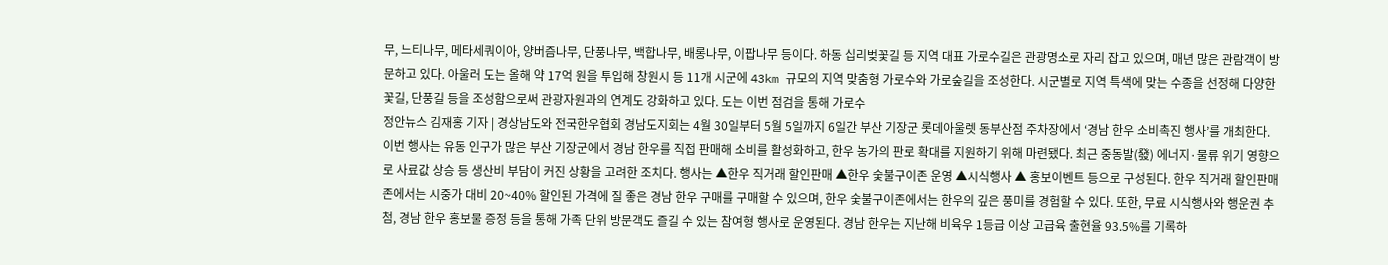무, 느티나무, 메타세쿼이아, 양버즘나무, 단풍나무, 백합나무, 배롱나무, 이팝나무 등이다. 하동 십리벚꽃길 등 지역 대표 가로수길은 관광명소로 자리 잡고 있으며, 매년 많은 관람객이 방문하고 있다. 아울러 도는 올해 약 17억 원을 투입해 창원시 등 11개 시군에 43km 규모의 지역 맞춤형 가로수와 가로숲길을 조성한다. 시군별로 지역 특색에 맞는 수종을 선정해 다양한 꽃길, 단풍길 등을 조성함으로써 관광자원과의 연계도 강화하고 있다. 도는 이번 점검을 통해 가로수
정안뉴스 김재홍 기자 | 경상남도와 전국한우협회 경남도지회는 4월 30일부터 5월 5일까지 6일간 부산 기장군 롯데아울렛 동부산점 주차장에서 ‘경남 한우 소비촉진 행사’를 개최한다. 이번 행사는 유동 인구가 많은 부산 기장군에서 경남 한우를 직접 판매해 소비를 활성화하고, 한우 농가의 판로 확대를 지원하기 위해 마련됐다. 최근 중동발(發) 에너지·물류 위기 영향으로 사료값 상승 등 생산비 부담이 커진 상황을 고려한 조치다. 행사는 ▲한우 직거래 할인판매 ▲한우 숯불구이존 운영 ▲시식행사 ▲ 홍보이벤트 등으로 구성된다. 한우 직거래 할인판매존에서는 시중가 대비 20~40% 할인된 가격에 질 좋은 경남 한우 구매를 구매할 수 있으며, 한우 숯불구이존에서는 한우의 깊은 풍미를 경험할 수 있다. 또한, 무료 시식행사와 행운권 추첨, 경남 한우 홍보물 증정 등을 통해 가족 단위 방문객도 즐길 수 있는 참여형 행사로 운영된다. 경남 한우는 지난해 비육우 1등급 이상 고급육 출현율 93.5%를 기록하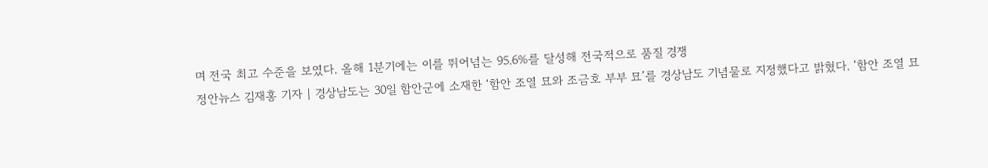며 전국 최고 수준을 보였다. 올해 1분기에는 이를 뛰어넘는 95.6%를 달성해 전국적으로 품질 경쟁
정안뉴스 김재홍 기자 | 경상남도는 30일 함안군에 소재한 ‘함안 조열 묘와 조금호 부부 묘’를 경상남도 기념물로 지정했다고 밝혔다. ‘함안 조열 묘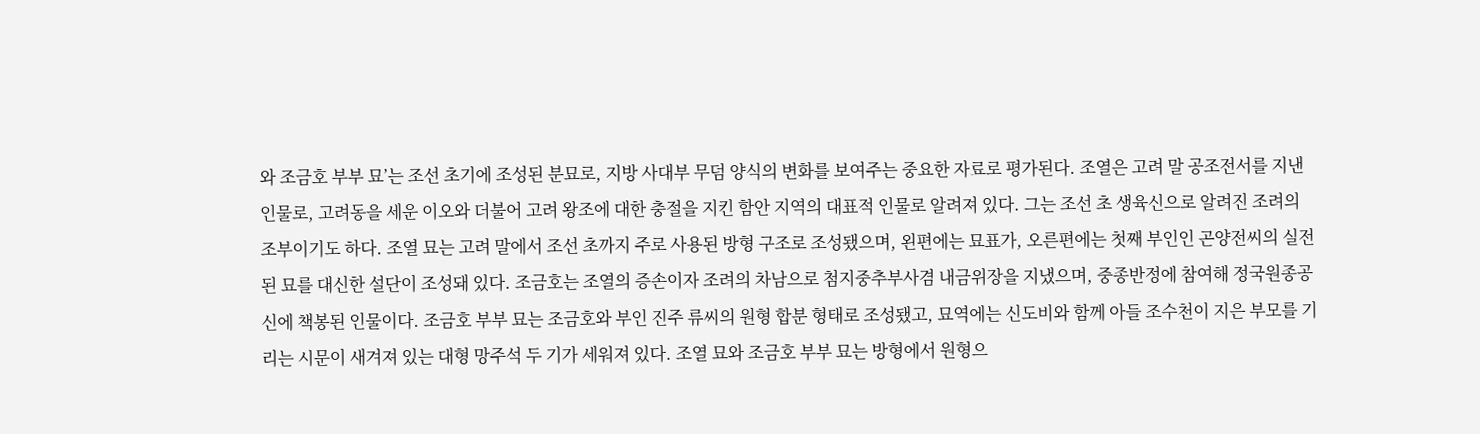와 조금호 부부 묘’는 조선 초기에 조성된 분묘로, 지방 사대부 무덤 양식의 변화를 보여주는 중요한 자료로 평가된다. 조열은 고려 말 공조전서를 지낸 인물로, 고려동을 세운 이오와 더불어 고려 왕조에 대한 충절을 지킨 함안 지역의 대표적 인물로 알려져 있다. 그는 조선 초 생육신으로 알려진 조려의 조부이기도 하다. 조열 묘는 고려 말에서 조선 초까지 주로 사용된 방형 구조로 조성됐으며, 왼편에는 묘표가, 오른편에는 첫째 부인인 곤양전씨의 실전된 묘를 대신한 설단이 조성돼 있다. 조금호는 조열의 증손이자 조려의 차남으로 첨지중추부사겸 내금위장을 지냈으며, 중종반정에 참여해 정국원종공신에 책봉된 인물이다. 조금호 부부 묘는 조금호와 부인 진주 류씨의 원형 합분 형태로 조성됐고, 묘역에는 신도비와 함께 아들 조수천이 지은 부모를 기리는 시문이 새겨져 있는 대형 망주석 두 기가 세워져 있다. 조열 묘와 조금호 부부 묘는 방형에서 원형으